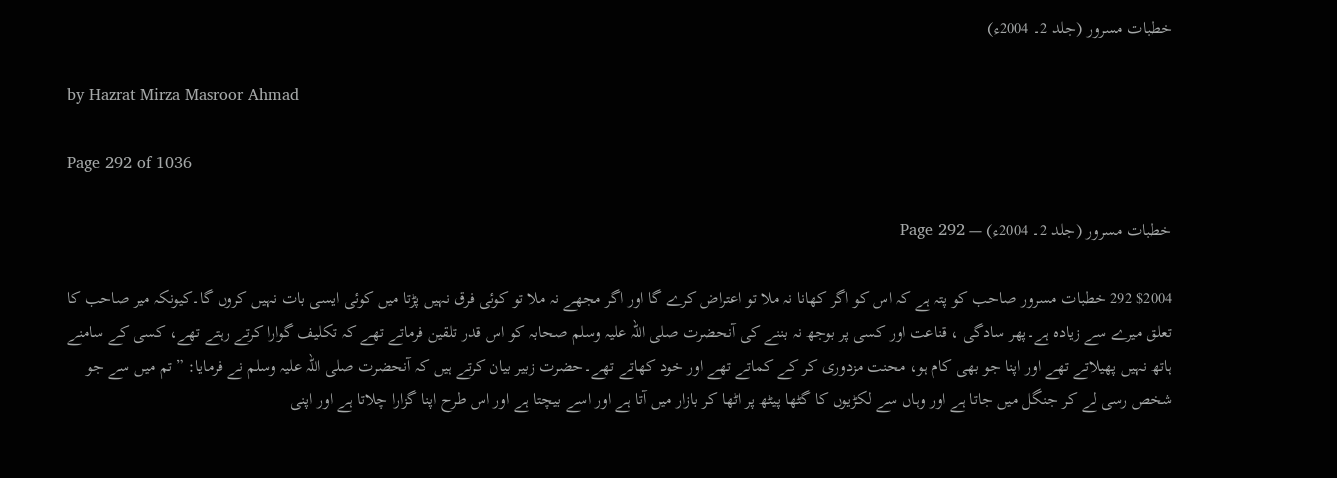خطبات مسرور (جلد 2۔ 2004ء)

by Hazrat Mirza Masroor Ahmad

Page 292 of 1036

خطبات مسرور (جلد 2۔ 2004ء) — Page 292

$2004 292 خطبات مسرور صاحب کو پتہ ہے کہ اس کو اگر کھانا نہ ملا تو اعتراض کرے گا اور اگر مجھے نہ ملا تو کوئی فرق نہیں پڑتا میں کوئی ایسی بات نہیں کروں گا۔کیونکہ میر صاحب کا تعلق میرے سے زیادہ ہے۔پھر سادگی ، قناعت اور کسی پر بوجھ نہ بننے کی آنحضرت صلی اللہ علیہ وسلم صحابہ کو اس قدر تلقین فرماتے تھے کہ تکلیف گوارا کرتے رہتے تھے، کسی کے سامنے ہاتھ نہیں پھیلاتے تھے اور اپنا جو بھی کام ہو، محنت مزدوری کر کے کماتے تھے اور خود کھاتے تھے۔حضرت زبیر بیان کرتے ہیں کہ آنحضرت صلی اللہ علیہ وسلم نے فرمایا: ”تم میں سے جو شخص رسی لے کر جنگل میں جاتا ہے اور وہاں سے لکڑیوں کا گٹھا پیٹھ پر اٹھا کر بازار میں آتا ہے اور اسے بیچتا ہے اور اس طرح اپنا گزارا چلاتا ہے اور اپنی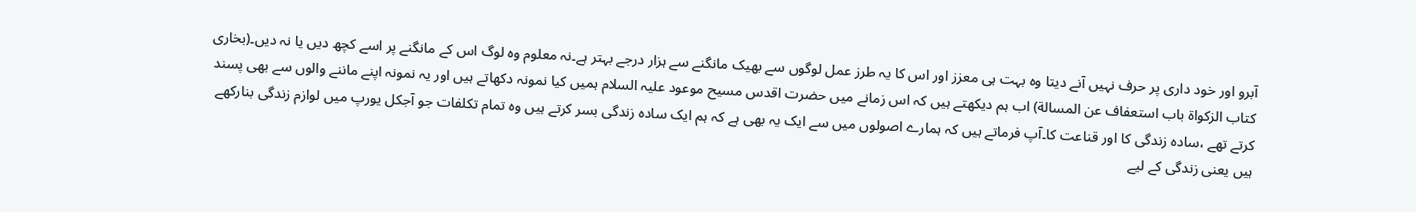آبرو اور خود داری پر حرف نہیں آنے دیتا وہ بہت ہی معزز اور اس کا یہ طرز عمل لوگوں سے بھیک مانگنے سے ہزار درجے بہتر ہے۔نہ معلوم وہ لوگ اس کے مانگنے پر اسے کچھ دیں یا نہ دیں۔(بخاری کتاب الزكواة باب استعفاف عن المسالة) اب ہم دیکھتے ہیں کہ اس زمانے میں حضرت اقدس مسیح موعود علیہ السلام ہمیں کیا نمونہ دکھاتے ہیں اور یہ نمونہ اپنے ماننے والوں سے بھی پسند کرتے تھے ،سادہ زندگی کا اور قناعت کا۔آپ فرماتے ہیں کہ ہمارے اصولوں میں سے ایک یہ بھی ہے کہ ہم ایک سادہ زندگی بسر کرتے ہیں وہ تمام تکلفات جو آجکل یورپ میں لوازم زندگی بنارکھے ہیں یعنی زندگی کے لیے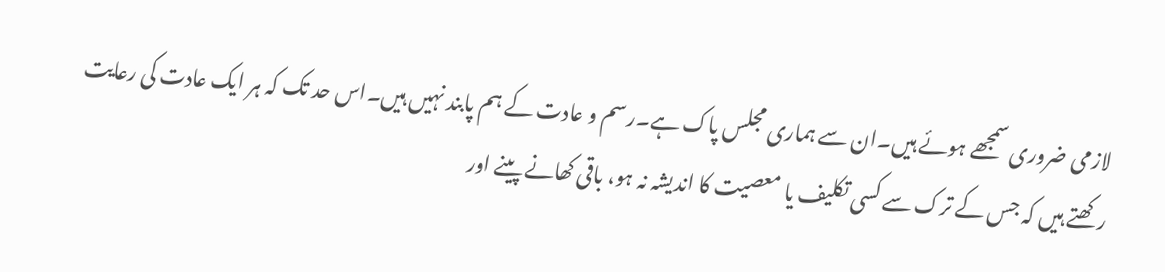لازمی ضروری سمجھے ہوئے ہیں۔ان سے ہماری مجلس پاک ہے۔رسم و عادت کے ہم پابند نہیں ہیں۔اس حد تک کہ ہر ایک عادت کی رعایت رکھتے ہیں کہ جس کے ترک سے کسی تکلیف یا معصیت کا اندیشہ نہ ہو، باقی کھانے پینے اور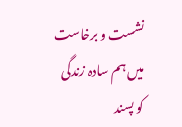نشست و برخاست میں ہم سادہ زندگی کو پسند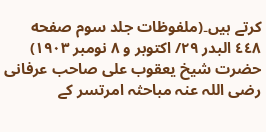کرتے ہیں۔(ملفوظات جلد سوم صفحه ٤٤٨ البدر ۲۹/ اكتوبر و ۸ نومبر ۱۹۰۳) حضرت شیخ یعقوب علی صاحب عرفانی رضی اللہ عنہ مباحثہ امرتسر کے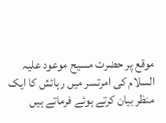موقع پر حضرت مسیح موعود علیہ السلام کی امرتسر میں رہائش کا ایک منظر بیان کرتے ہوئے فرماتے ہیں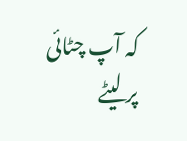کہ آپ چٹائی پر لیٹے